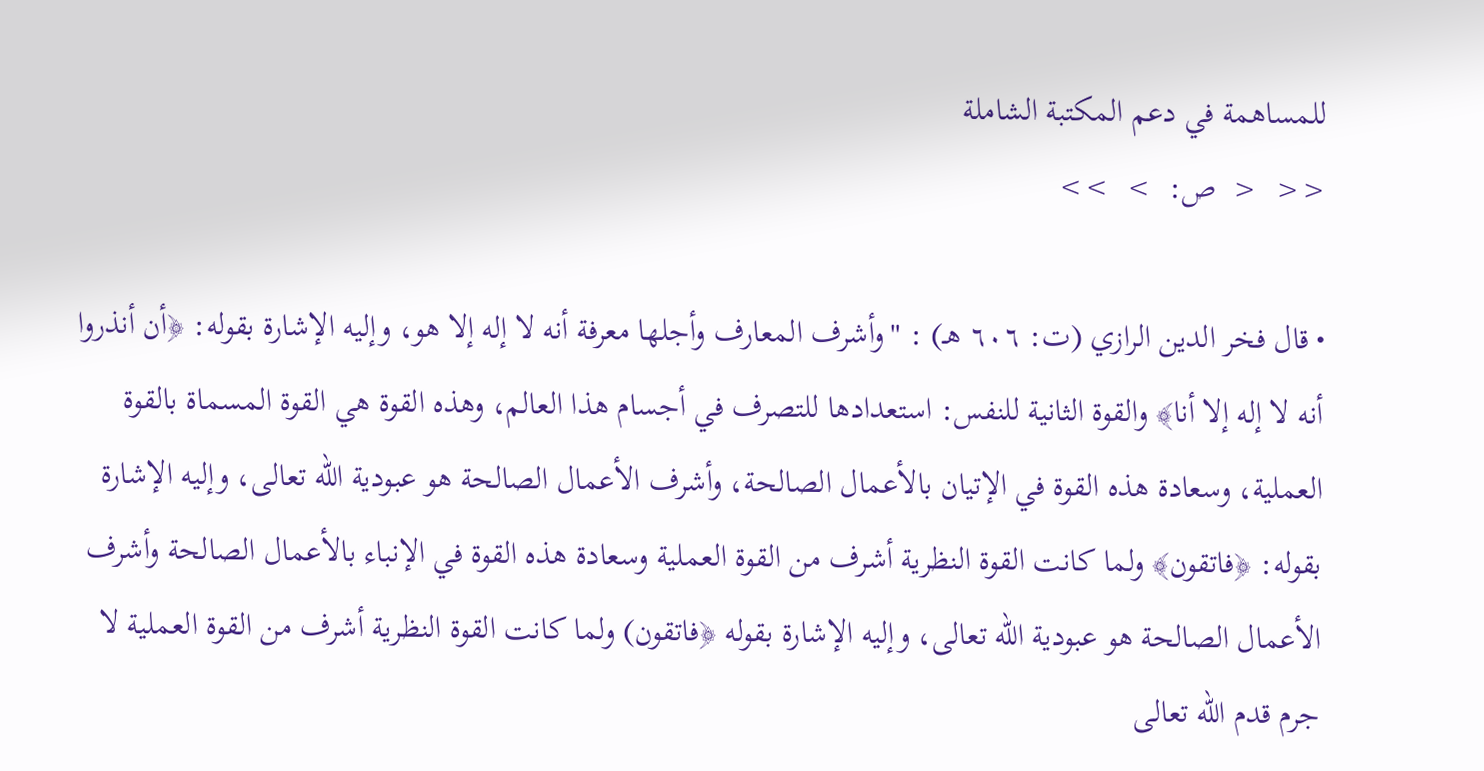للمساهمة في دعم المكتبة الشاملة
<<  <  ص:  >  >>

• قال فخر الدين الرازي (ت: ٦٠٦ هـ) : "وأشرف المعارف وأجلها معرفة أنه لا إله إلا هو، وإليه الإشارة بقوله: ﴿أن أنذروا أنه لا إله إلا أنا﴾ والقوة الثانية للنفس: استعدادها للتصرف في أجسام هذا العالم، وهذه القوة هي القوة المسماة بالقوة العملية، وسعادة هذه القوة في الإتيان بالأعمال الصالحة، وأشرف الأعمال الصالحة هو عبودية الله تعالى، وإليه الإشارة بقوله: ﴿فاتقون﴾ ولما كانت القوة النظرية أشرف من القوة العملية وسعادة هذه القوة في الإنباء بالأعمال الصالحة وأشرف الأعمال الصالحة هو عبودية الله تعالى، وإليه الإشارة بقوله ﴿فاتقون) ولما كانت القوة النظرية أشرف من القوة العملية لا جرم قدم الله تعالى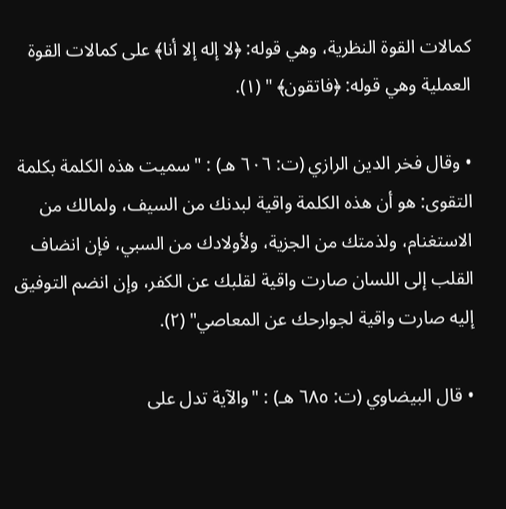كمالات القوة النظرية، وهي قوله: ﴿لا إله إلا أنا﴾ على كمالات القوة العملية وهي قوله: ﴿فاتقون﴾ " (١).

• وقال فخر الدين الرازي (ت: ٦٠٦ هـ) : "سميت هذه الكلمة بكلمة التقوى: هو أن هذه الكلمة واقية لبدنك من السيف، ولمالك من الاستغنام، ولذمتك من الجزية، ولأولادك من السبي، فإن انضاف القلب إلى اللسان صارت واقية لقلبك عن الكفر، وإن انضم التوفيق إليه صارت واقية لجوارحك عن المعاصي" (٢).

• قال البيضاوي (ت: ٦٨٥ هـ) : "والآية تدل على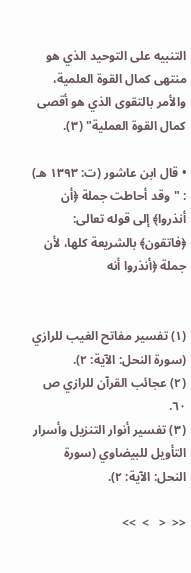التنبيه على التوحيد الذي هو منتهى كمال القوة العلمية، والأمر بالتقوى الذي هو أقصى كمال القوة العملية" (٣).

• قال ابن عاشور (ت: ١٣٩٣ هـ) : "وقد أحاطت جملة ﴿أن أنذروا﴾ إلى قوله تعالى: ﴿فاتقون﴾ بالشريعة كلها، لأن جملة ﴿أنذروا أنه


(١) تفسير مفاتح الغيب للرازي (سورة النحل: الآية: ٢).
(٢) عجائب القرآن للرازي ص ٦٠.
(٣) تفسير أنوار التنزيل وأسرار التأويل للبيضاوي (سورة النحل: الآية: ٢).

<<  <   >  >>